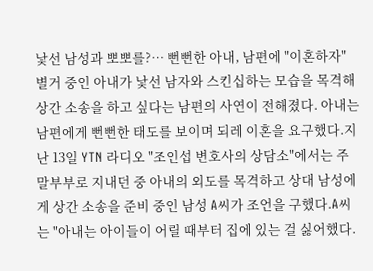낯선 남성과 뽀뽀를?… 뻔뻔한 아내, 남편에 "이혼하자"
별거 중인 아내가 낯선 남자와 스킨십하는 모습을 목격해 상간 소송을 하고 싶다는 남편의 사연이 전해졌다. 아내는 남편에게 뻔뻔한 태도를 보이며 되레 이혼을 요구했다.지난 13일 YTN 라디오 "조인섭 변호사의 상담소"에서는 주말부부로 지내던 중 아내의 외도를 목격하고 상대 남성에게 상간 소송을 준비 중인 남성 A씨가 조언을 구했다.A씨는 "아내는 아이들이 어릴 때부터 집에 있는 걸 싫어했다.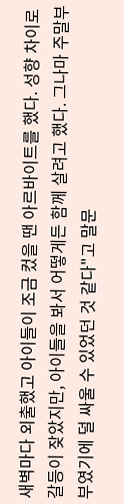새벽마다 외출했고 아이들이 조금 컸을 땐 아르바이트를 했다. 성향 차이로 갈등이 잦았지만, 아이들을 봐서 어떻게든 함께 살려고 했다. 그나마 주말부부였기에 덜 싸울 수 있었던 것 같다"고 말문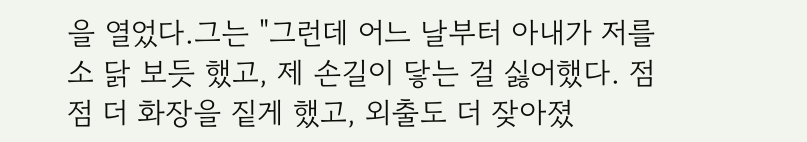을 열었다.그는 "그런데 어느 날부터 아내가 저를 소 닭 보듯 했고, 제 손길이 닿는 걸 싫어했다. 점점 더 화장을 짙게 했고, 외출도 더 잦아졌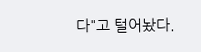다"고 털어놨다.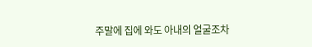주말에 집에 와도 아내의 얼굴조차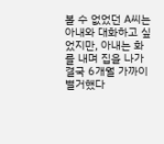볼 수 없었던 A씨는 아내와 대화하고 싶었지만, 아내는 화를 내며 집을 나가 결국 6개월 가까이 별거했다